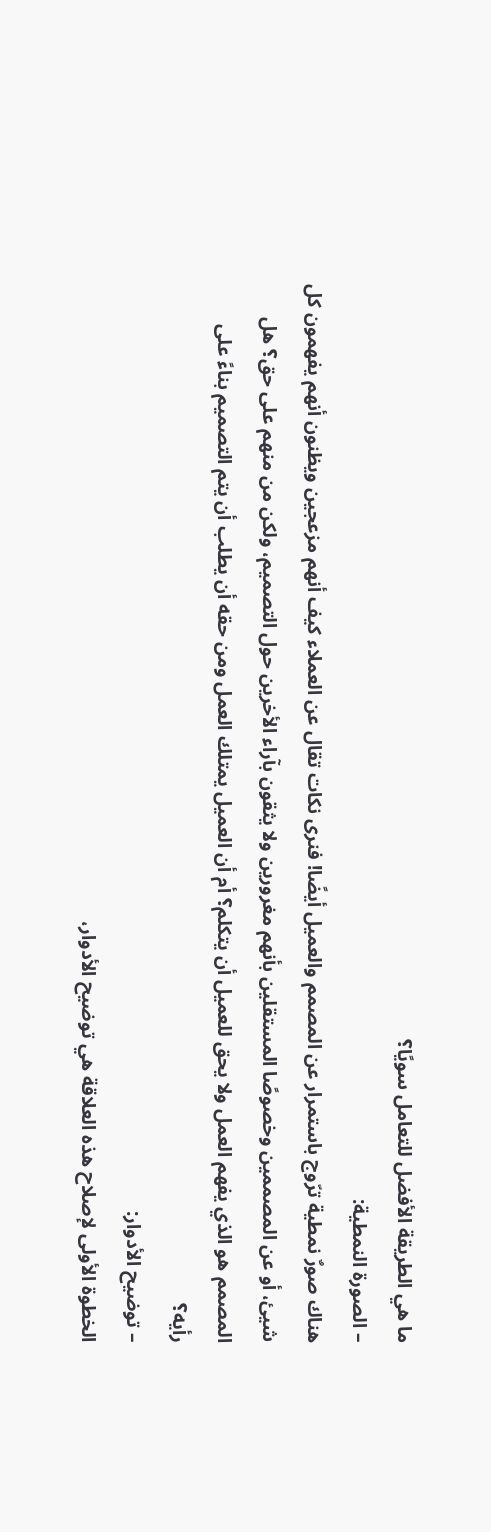ما هي الطريقة الأفضل للتعامل سويًا؟
– الصورة النمطية:
هناك صورٌ نمطية ترّوج باستمرار عن المصمم والعميل أيضًا! فنرى نكات تقال عن العملاء كيف أنهم مزعجين ويظنون أنهم يفهمون كل شيئ، أو عن المصممين وخصوصًا المستقلين بأنهم مغرورين ولا يثقون بآراء الأخرين حول التصميم، ولكن من منهم على حق؟ هل المصمم هو الذي يفهم العمل ولا يحق للعميل أن يتكلم؟ أم أن العميل يمتلك العمل ومن حقه أن يطلب أن يتم التصميم بناءً على رأيه؟
– توضيح الأدوار:
الخطوة الأولى لإصلاح هذه العلاقة هي توضيح الأدوار،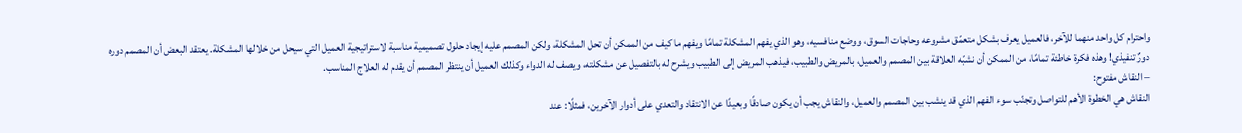واحترام كل واحد منهما للآخر، فالعميل يعرف بشكل متعمّق مشروعه وحاجات السوق، ووضع منافسيه، وهو الذي يفهم المشكلة تمامًا ويفهم ما كيف من الممكن أن تحل المشكلة، ولكن المصمم عليه إيجاد حلول تصميمية مناسبة لاستراتيجية العميل التي سيحل من خلالها المشكلة. يعتقد البعض أن المصمم دوره دورٌ تنفيذي! وهذه فكرة خاطئة تمامًا، من الممكن أن نشبّه العلاقة بين المصمم والعميل، بالمريض والطبيب، فيذهب المريض إلى الطبيب ويشرح له بالتفصيل عن مشكلته، ويصف له الدواء وكذلك العميل أن ينتظر المصمم أن يقدم له العلاج المناسب.
– النقاش مفتوح:
النقاش هي الخطوة الأهم للتواصل وتجنّب سوء الفهم الذي قد ينشب بين المصمم والعميل، والنقاش يجب أن يكون صادقًا وبعيدًا عن الانتقاد والتعدي على أدوار الآخرين، فمثلًا: عند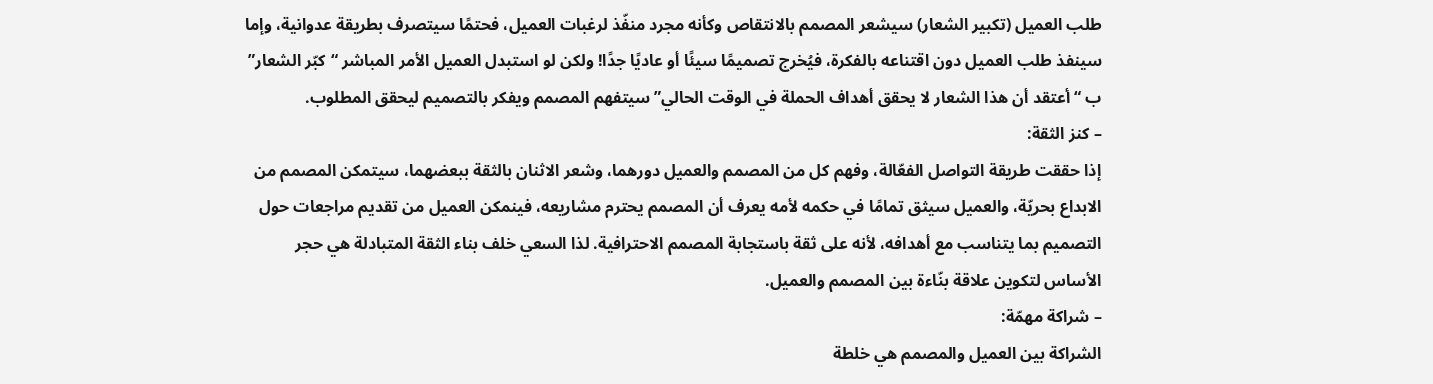طلب العميل (تكبير الشعار) سيشعر المصمم بالانتقاص وكأنه مجرد منفّذ لرغبات العميل، فحتمًا سيتصرف بطريقة عدوانية، وإما سينفذ طلب العميل دون اقتناعه بالفكرة، فيُخرج تصميمًا سيئًا أو عاديًا جدًا! ولكن لو استبدل العميل الأمر المباشر “كبّر الشعار” ب “أعتقد أن هذا الشعار لا يحقق أهداف الحملة في الوقت الحالي” سيتفهم المصمم ويفكر بالتصميم ليحقق المطلوب.
– كنز الثقة:
إذا حققت طريقة التواصل الفعّالة، وفهم كل من المصمم والعميل دورهما، وشعر الاثنان بالثقة ببعضهما، سيتمكن المصمم من الابداع بحريّة، والعميل سيثق تمامًا في حكمه لأمه يعرف أن المصمم يحترم مشاريعه، فينمكن العميل من تقديم مراجعات حول التصميم بما يتناسب مع أهدافه، لأنه على ثقة باستجابة المصمم الاحترافية. لذا السعي خلف بناء الثقة المتبادلة هي حجر الأساس لتكوين علاقة بنّاءة بين المصمم والعميل.
– شراكة مهمّة:
الشراكة بين العميل والمصمم هي خلطة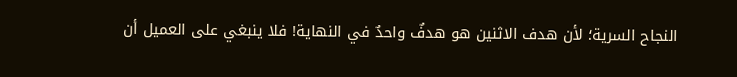النجاح السرية؛ لأن هدف الاثنين هو هدفٌ واحدٌ في النهاية! فلا ينبغي على العميل أن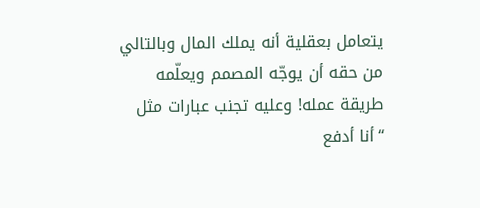يتعامل بعقلية أنه يملك المال وبالتالي من حقه أن يوجّه المصمم ويعلّمه طريقة عمله! وعليه تجنب عبارات مثل “أنا أدفع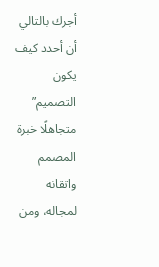أجرك بالتالي أن أحدد كيف يكون التصميم” متجاهلًا خبرة المصمم واتقانه لمجاله، ومن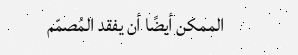الممكن أيضًا أن يفقد المُصمّم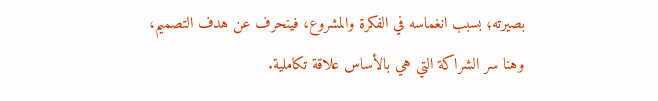بصيرته؛ بسبب انغماسه في الفكرة والمشروع، فينحرف عن هدف التصميم، وهنا سر الشراكة التي هي بالأساس علاقة تكاملية.